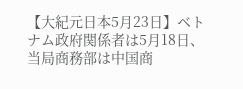【大紀元日本5月23日】ベトナム政府関係者は5月18日、当局商務部は中国商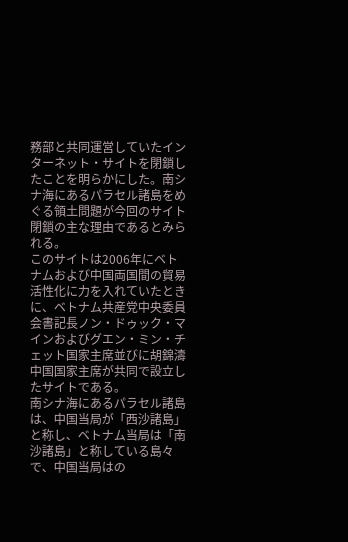務部と共同運営していたインターネット・サイトを閉鎖したことを明らかにした。南シナ海にあるパラセル諸島をめぐる領土問題が今回のサイト閉鎖の主な理由であるとみられる。
このサイトは2006年にベトナムおよび中国両国間の貿易活性化に力を入れていたときに、ベトナム共産党中央委員会書記長ノン・ドゥック・マインおよびグエン・ミン・チェット国家主席並びに胡錦濤中国国家主席が共同で設立したサイトである。
南シナ海にあるパラセル諸島は、中国当局が「西沙諸島」と称し、ベトナム当局は「南沙諸島」と称している島々で、中国当局はの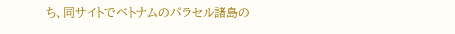ち、同サイトでベトナムのパラセル諸島の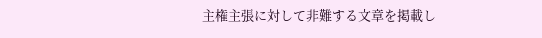主権主張に対して非難する文章を掲載し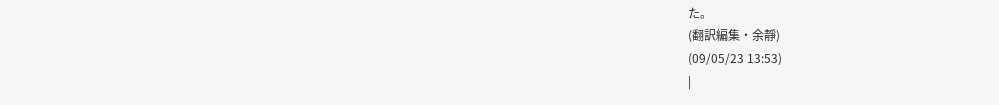た。
(翻訳編集・余靜)
(09/05/23 13:53)
|